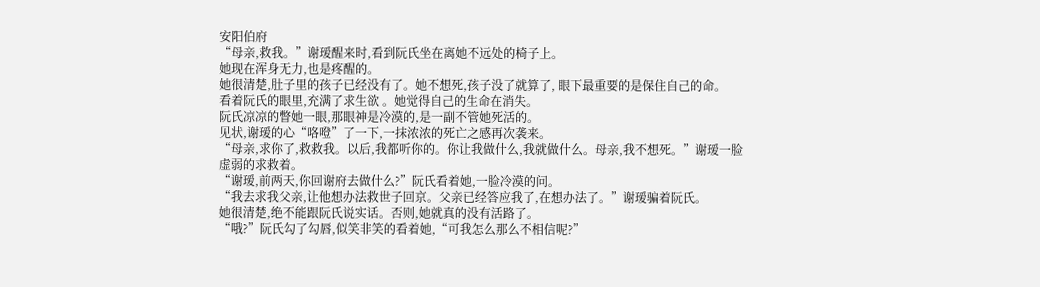安阳伯府
“母亲,救我。”谢瑷醒来时,看到阮氏坐在离她不远处的椅子上。
她现在浑身无力,也是疼醒的。
她很清楚,肚子里的孩子已经没有了。她不想死,孩子没了就算了, 眼下最重要的是保住自己的命。
看着阮氏的眼里,充满了求生欲 。她觉得自己的生命在消失。
阮氏凉凉的瞥她一眼,那眼神是冷漠的,是一副不管她死活的。
见状,谢瑷的心“咯噔”了一下,一抹浓浓的死亡之感再次袭来。
“母亲,求你了,救救我。以后,我都听你的。你让我做什么,我就做什么。母亲,我不想死。”谢瑷一脸虚弱的求救着。
“谢瑷,前两天,你回谢府去做什么?”阮氏看着她,一脸冷漠的问。
“我去求我父亲,让他想办法救世子回京。父亲已经答应我了,在想办法了。”谢瑷骗着阮氏。
她很清楚,绝不能跟阮氏说实话。否则,她就真的没有活路了。
“哦?”阮氏勾了勾唇,似笑非笑的看着她,“可我怎么那么不相信呢?”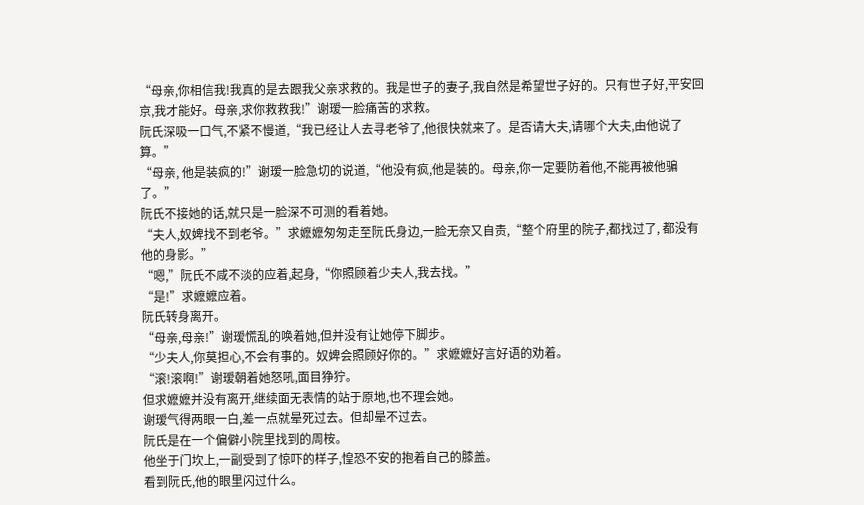“母亲,你相信我!我真的是去跟我父亲求救的。我是世子的妻子,我自然是希望世子好的。只有世子好,平安回京,我才能好。母亲,求你救救我!”谢瑷一脸痛苦的求救。
阮氏深吸一口气,不紧不慢道,“我已经让人去寻老爷了,他很快就来了。是否请大夫,请哪个大夫,由他说了算。”
“母亲, 他是装疯的!”谢瑷一脸急切的说道,“他没有疯,他是装的。母亲,你一定要防着他,不能再被他骗了。”
阮氏不接她的话,就只是一脸深不可测的看着她。
“夫人,奴婢找不到老爷。”求嬷嬷匆匆走至阮氏身边,一脸无奈又自责,“整个府里的院子,都找过了, 都没有他的身影。”
“嗯,”阮氏不咸不淡的应着,起身,“你照顾着少夫人,我去找。”
“是!”求嬷嬷应着。
阮氏转身离开。
“母亲,母亲!”谢瑷慌乱的唤着她,但并没有让她停下脚步。
“少夫人,你莫担心,不会有事的。奴婢会照顾好你的。”求嬷嬷好言好语的劝着。
“滚!滚啊!”谢瑷朝着她怒吼,面目狰狞。
但求嬷嬷并没有离开,继续面无表情的站于原地,也不理会她。
谢瑷气得两眼一白,差一点就晕死过去。但却晕不过去。
阮氏是在一个偏僻小院里找到的周桉。
他坐于门坎上,一副受到了惊吓的样子,惶恐不安的抱着自己的膝盖。
看到阮氏,他的眼里闪过什么。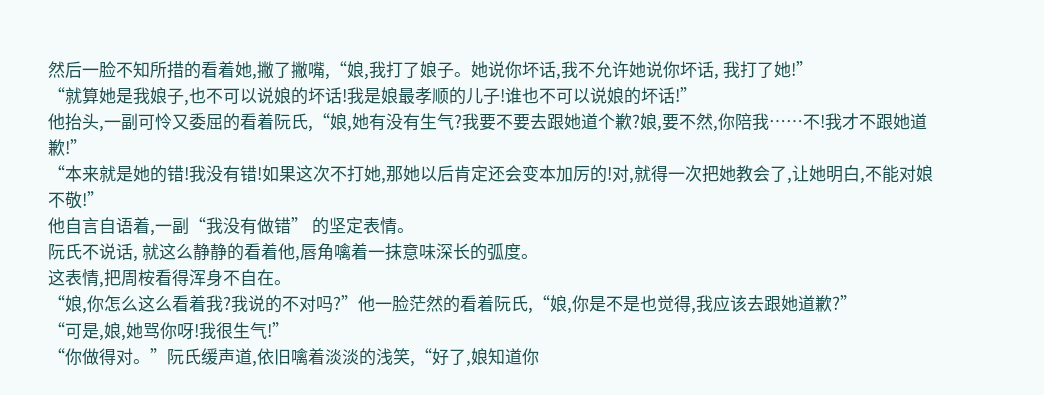然后一脸不知所措的看着她,撇了撇嘴,“娘,我打了娘子。她说你坏话,我不允许她说你坏话, 我打了她!”
“就算她是我娘子,也不可以说娘的坏话!我是娘最孝顺的儿子!谁也不可以说娘的坏话!”
他抬头,一副可怜又委屈的看着阮氏,“娘,她有没有生气?我要不要去跟她道个歉?娘,要不然,你陪我……不!我才不跟她道歉!”
“本来就是她的错!我没有错!如果这次不打她,那她以后肯定还会变本加厉的!对,就得一次把她教会了,让她明白,不能对娘不敬!”
他自言自语着,一副“我没有做错” 的坚定表情。
阮氏不说话, 就这么静静的看着他,唇角噙着一抹意味深长的弧度。
这表情,把周桉看得浑身不自在。
“娘,你怎么这么看着我?我说的不对吗?”他一脸茫然的看着阮氏,“娘,你是不是也觉得,我应该去跟她道歉?”
“可是,娘,她骂你呀!我很生气!”
“你做得对。”阮氏缓声道,依旧噙着淡淡的浅笑,“好了,娘知道你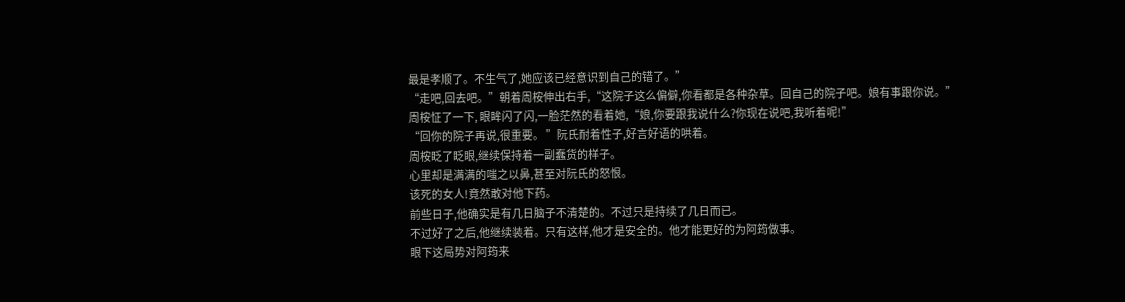最是孝顺了。不生气了,她应该已经意识到自己的错了。”
“走吧,回去吧。”朝着周桉伸出右手,“这院子这么偏僻,你看都是各种杂草。回自己的院子吧。娘有事跟你说。”
周桉怔了一下, 眼眸闪了闪,一脸茫然的看着她,“娘,你要跟我说什么?你现在说吧,我听着呢!”
“回你的院子再说,很重要。 ”阮氏耐着性子,好言好语的哄着。
周桉眨了眨眼,继续保持着一副蠢货的样子。
心里却是满满的嗤之以鼻,甚至对阮氏的怒恨。
该死的女人!竟然敢对他下药。
前些日子,他确实是有几日脑子不清楚的。不过只是持续了几日而已。
不过好了之后,他继续装着。只有这样,他才是安全的。他才能更好的为阿筠做事。
眼下这局势对阿筠来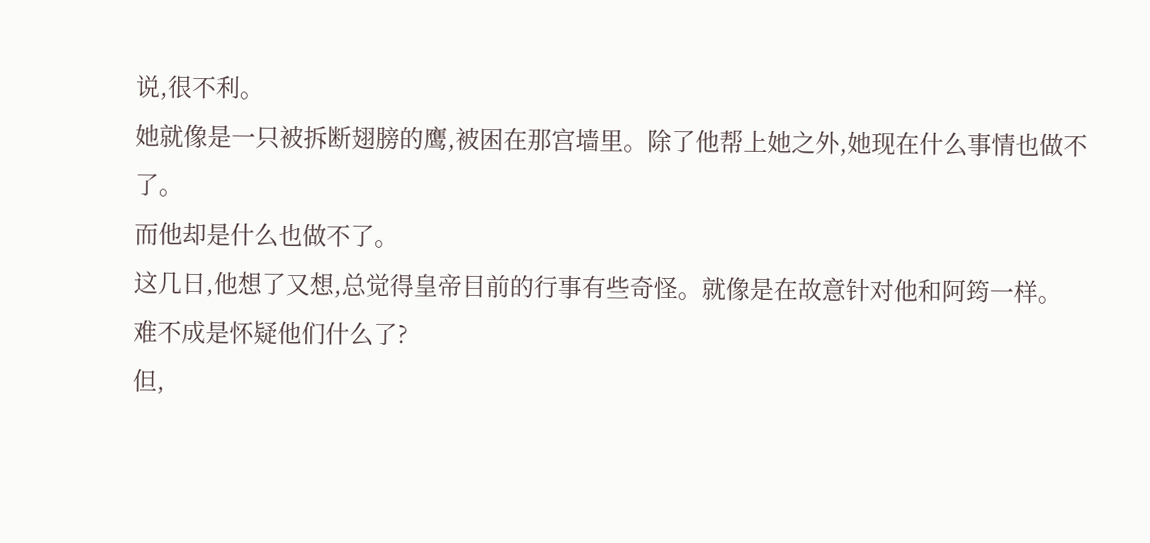说,很不利。
她就像是一只被拆断翅膀的鹰,被困在那宫墙里。除了他帮上她之外,她现在什么事情也做不了。
而他却是什么也做不了。
这几日,他想了又想,总觉得皇帝目前的行事有些奇怪。就像是在故意针对他和阿筠一样。
难不成是怀疑他们什么了?
但,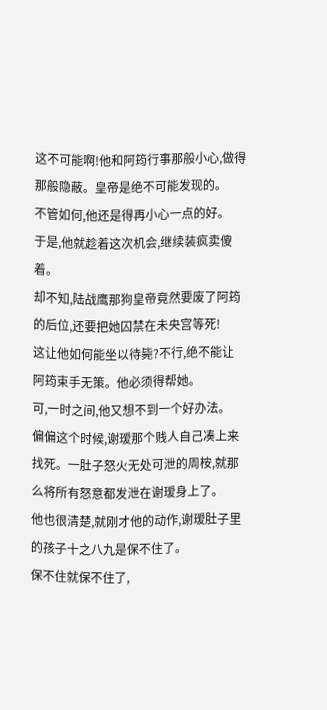这不可能啊!他和阿筠行事那般小心,做得那般隐蔽。皇帝是绝不可能发现的。
不管如何,他还是得再小心一点的好。
于是,他就趁着这次机会,继续装疯卖傻着。
却不知,陆战鹰那狗皇帝竟然要废了阿筠的后位,还要把她囚禁在未央宫等死!
这让他如何能坐以待毙?不行,绝不能让阿筠束手无策。他必须得帮她。
可,一时之间,他又想不到一个好办法。
偏偏这个时候,谢瑷那个贱人自己凑上来找死。一肚子怒火无处可泄的周桉,就那么将所有怒意都发泄在谢瑷身上了。
他也很清楚,就刚才他的动作,谢瑷肚子里的孩子十之八九是保不住了。
保不住就保不住了,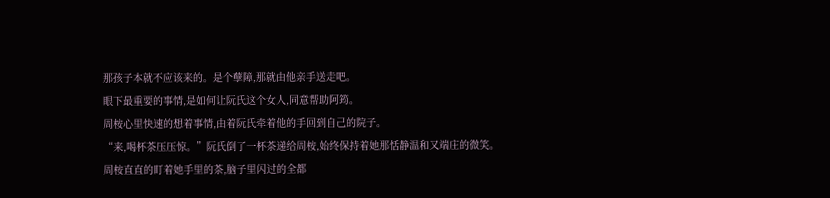那孩子本就不应该来的。是个孽障,那就由他亲手送走吧。
眼下最重要的事情,是如何让阮氏这个女人,同意帮助阿筠。
周桉心里快速的想着事情,由着阮氏牵着他的手回到自己的院子。
“来,喝杯茶压压惊。”阮氏倒了一杯茶递给周桉,始终保持着她那恬静温和又端庄的微笑。
周桉直直的盯着她手里的茶,脑子里闪过的全都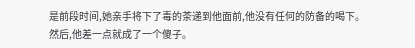是前段时间,她亲手将下了毒的茶递到他面前,他没有任何的防备的喝下。
然后,他差一点就成了一个傻子。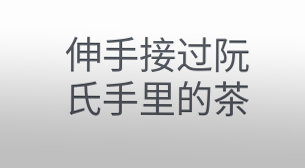伸手接过阮氏手里的茶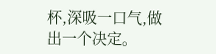杯,深吸一口气,做出一个决定。